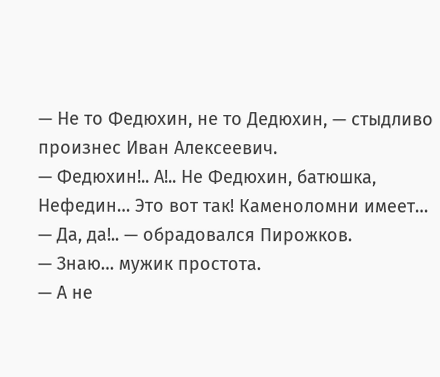— Не то Федюхин, не то Дедюхин, — стыдливо произнес Иван Алексеевич.
— Федюхин!.. А!.. Не Федюхин, батюшка, Нефедин… Это вот так! Каменоломни имеет…
— Да, да!.. — обрадовался Пирожков.
— Знаю… мужик простота.
— А не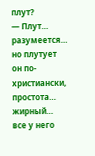плут?
— Плут… разумеется… но плутует он по-христиански, простота… жирный… все у него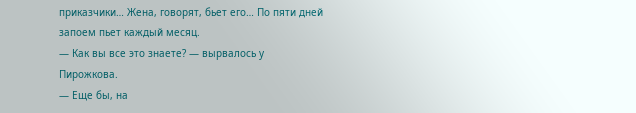приказчики… Жена, говорят, бьет его… По пяти дней запоем пьет каждый месяц.
— Как вы все это знаете? — вырвалось у Пирожкова.
— Еще бы, на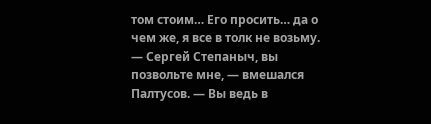том стоим… Его просить… да о чем же, я все в толк не возьму.
— Сергей Степаныч, вы позвольте мне, — вмешался Палтусов. — Вы ведь в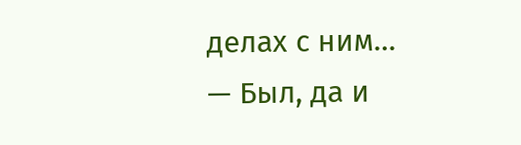делах с ним…
— Был, да и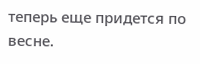теперь еще придется по весне.